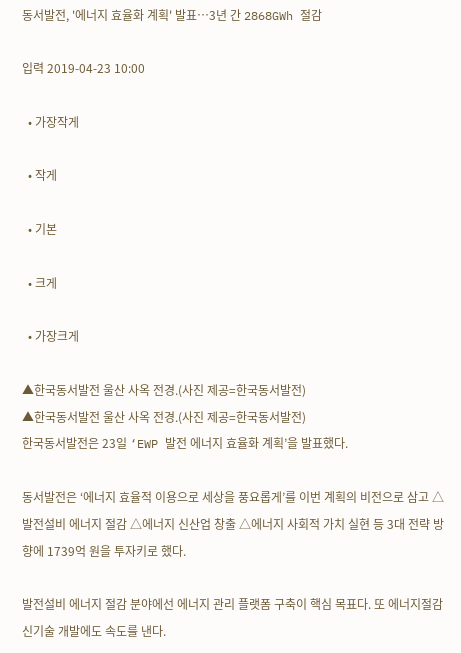동서발전, '에너지 효율화 계획' 발표…3년 간 2868GWh 절감

입력 2019-04-23 10:00

  • 가장작게

  • 작게

  • 기본

  • 크게

  • 가장크게

▲한국동서발전 울산 사옥 전경.(사진 제공=한국동서발전)
▲한국동서발전 울산 사옥 전경.(사진 제공=한국동서발전)
한국동서발전은 23일 ‘EWP 발전 에너지 효율화 계획’을 발표했다.

동서발전은 ‘에너지 효율적 이용으로 세상을 풍요롭게’를 이번 계획의 비전으로 삼고 △발전설비 에너지 절감 △에너지 신산업 창출 △에너지 사회적 가치 실현 등 3대 전략 방향에 1739억 원을 투자키로 했다.

발전설비 에너지 절감 분야에선 에너지 관리 플랫폼 구축이 핵심 목표다. 또 에너지절감 신기술 개발에도 속도를 낸다.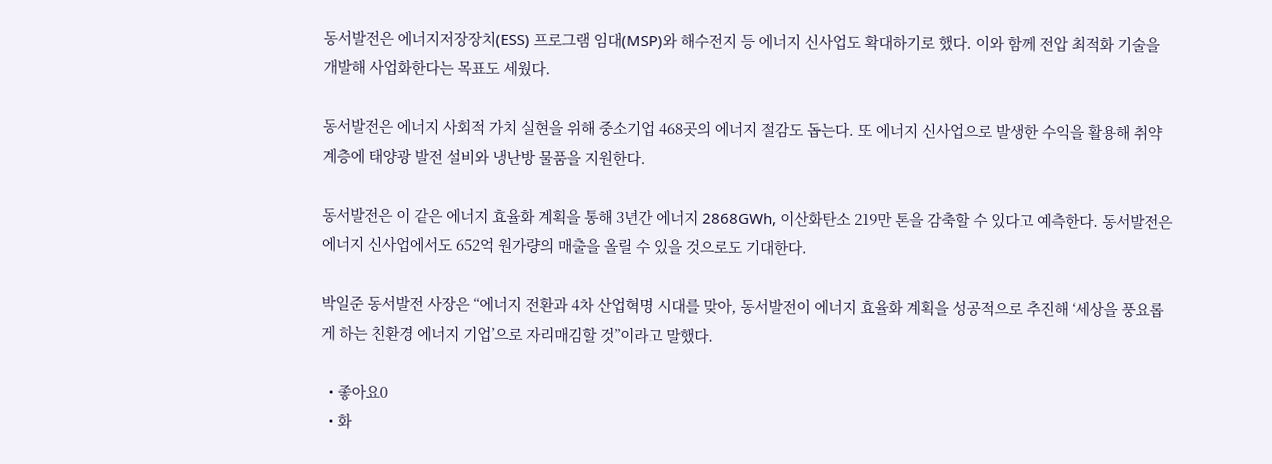동서발전은 에너지저장장치(ESS) 프로그램 임대(MSP)와 해수전지 등 에너지 신사업도 확대하기로 했다. 이와 함께 전압 최적화 기술을 개발해 사업화한다는 목표도 세웠다.

동서발전은 에너지 사회적 가치 실현을 위해 중소기업 468곳의 에너지 절감도 돕는다. 또 에너지 신사업으로 발생한 수익을 활용해 취약계층에 태양광 발전 설비와 냉난방 물품을 지원한다.

동서발전은 이 같은 에너지 효율화 계획을 통해 3년간 에너지 2868GWh, 이산화탄소 219만 톤을 감축할 수 있다고 예측한다. 동서발전은 에너지 신사업에서도 652억 원가량의 매출을 올릴 수 있을 것으로도 기대한다.

박일준 동서발전 사장은 “에너지 전환과 4차 산업혁명 시대를 맞아, 동서발전이 에너지 효율화 계획을 성공적으로 추진해 ‘세상을 풍요롭게 하는 친환경 에너지 기업’으로 자리매김할 것”이라고 말했다.

  • 좋아요0
  • 화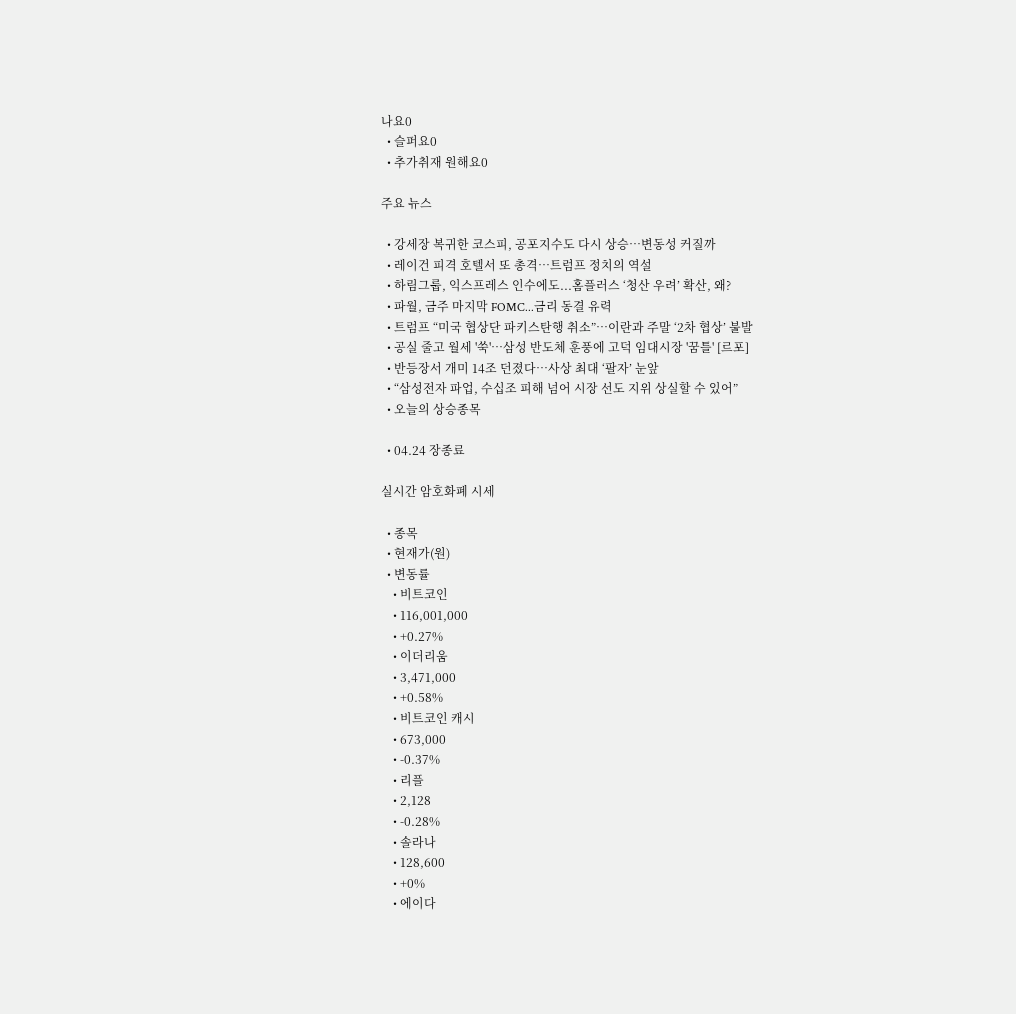나요0
  • 슬퍼요0
  • 추가취재 원해요0

주요 뉴스

  • 강세장 복귀한 코스피, 공포지수도 다시 상승⋯변동성 커질까
  • 레이건 피격 호텔서 또 총격…트럼프 정치의 역설
  • 하림그룹, 익스프레스 인수에도...홈플러스 ‘청산 우려’ 확산, 왜?
  • 파월, 금주 마지막 FOMC...금리 동결 유력
  • 트럼프 “미국 협상단 파키스탄행 취소”…이란과 주말 ‘2차 협상’ 불발
  • 공실 줄고 월세 '쑥'…삼성 반도체 훈풍에 고덕 임대시장 '꿈틀' [르포]
  • 반등장서 개미 14조 던졌다…사상 최대 ‘팔자’ 눈앞
  • “삼성전자 파업, 수십조 피해 넘어 시장 선도 지위 상실할 수 있어”
  • 오늘의 상승종목

  • 04.24 장종료

실시간 암호화폐 시세

  • 종목
  • 현재가(원)
  • 변동률
    • 비트코인
    • 116,001,000
    • +0.27%
    • 이더리움
    • 3,471,000
    • +0.58%
    • 비트코인 캐시
    • 673,000
    • -0.37%
    • 리플
    • 2,128
    • -0.28%
    • 솔라나
    • 128,600
    • +0%
    • 에이다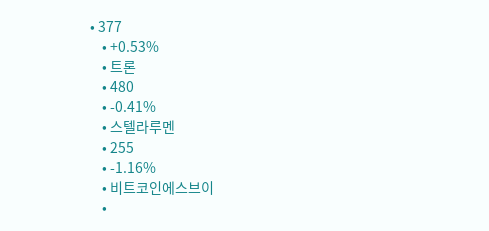• 377
    • +0.53%
    • 트론
    • 480
    • -0.41%
    • 스텔라루멘
    • 255
    • -1.16%
    • 비트코인에스브이
    •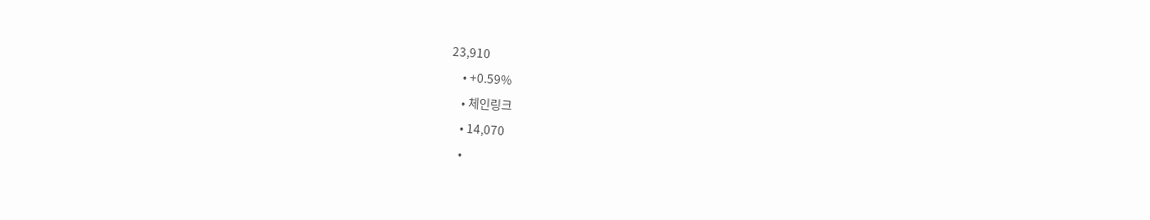23,910
    • +0.59%
    • 체인링크
    • 14,070
    •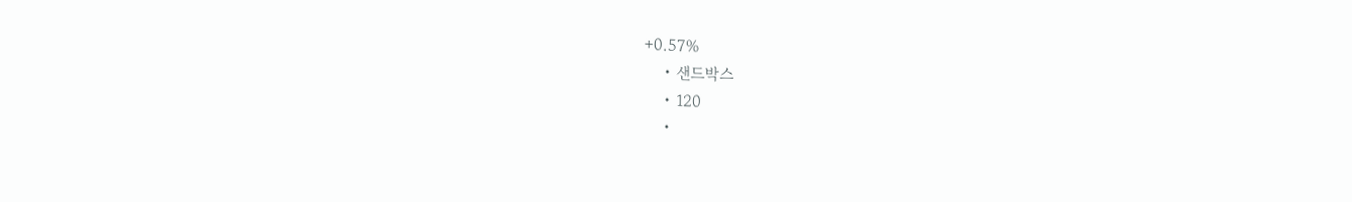+0.57%
    • 샌드박스
    • 120
    •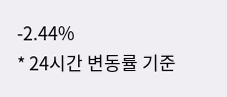-2.44%
* 24시간 변동률 기준